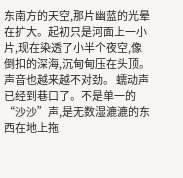东南方的天空,那片幽蓝的光晕在扩大。起初只是河面上一小片,现在染透了小半个夜空,像倒扣的深海,沉甸甸压在头顶。 声音也越来越不对劲。 蠕动声已经到巷口了。不是单一的“沙沙”声,是无数湿漉漉的东西在地上拖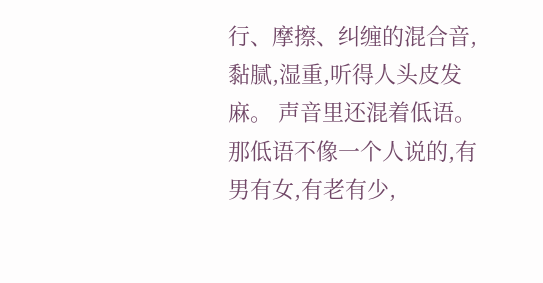行、摩擦、纠缠的混合音,黏腻,湿重,听得人头皮发麻。 声音里还混着低语。 那低语不像一个人说的,有男有女,有老有少,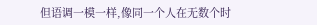但语调一模一样,像同一个人在无数个时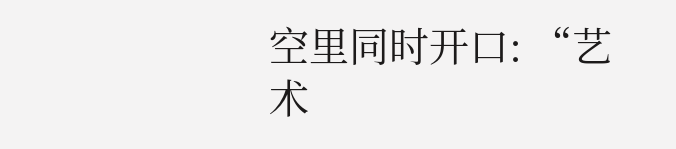空里同时开口: “艺术